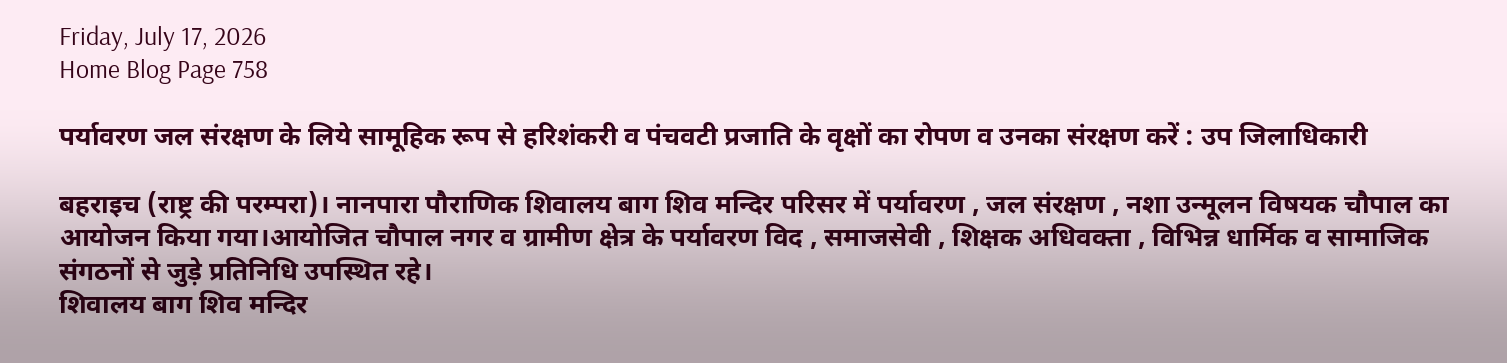Friday, July 17, 2026
Home Blog Page 758

पर्यावरण जल संरक्षण के लिये सामूहिक रूप से हरिशंकरी व पंचवटी प्रजाति के वृक्षों का रोपण व उनका संरक्षण करें : उप जिलाधिकारी

बहराइच (राष्ट्र की परम्परा)। नानपारा पौराणिक शिवालय बाग शिव मन्दिर परिसर में पर्यावरण , जल संरक्षण , नशा उन्मूलन विषयक चौपाल का आयोजन किया गया।आयोजित चौपाल नगर व ग्रामीण क्षेत्र के पर्यावरण विद , समाजसेवी , शिक्षक अधिवक्ता , विभिन्न धार्मिक व सामाजिक संगठनों से जुड़े प्रतिनिधि उपस्थित रहे।
शिवालय बाग शिव मन्दिर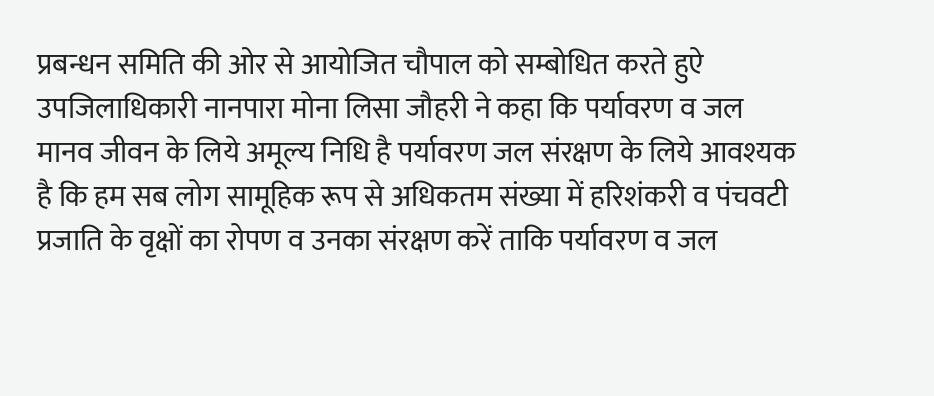प्रबन्धन समिति की ओर से आयोजित चौपाल को सम्बोधित करते हुऐ उपजिलाधिकारी नानपारा मोना लिसा जौहरी ने कहा कि पर्यावरण व जल मानव जीवन के लिये अमूल्य निधि है पर्यावरण जल संरक्षण के लिये आवश्यक है कि हम सब लोग सामूहिक रूप से अधिकतम संख्या में हरिशंकरी व पंचवटी प्रजाति के वृक्षों का रोपण व उनका संरक्षण करें ताकि पर्यावरण व जल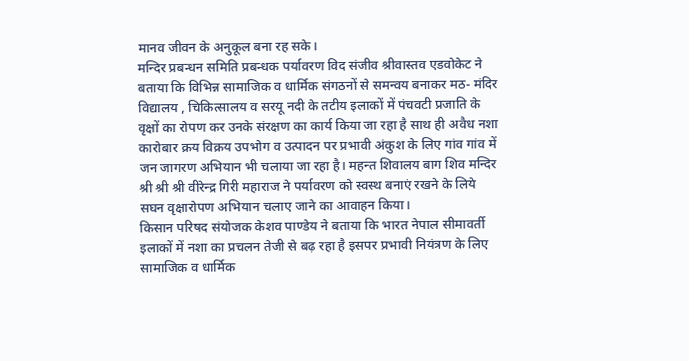मानव जीवन के अनुकूल बना रह सके।
मन्दिर प्रबन्धन समिति प्रबन्धक पर्यावरण विद संजीव श्रीवास्तव एडवोकेट ने बताया कि विभिन्न सामाजिक व धार्मिक संगठनों से समन्वय बनाकर मठ- मंदिर विद्यालय , चिकित्सालय व सरयू नदी के तटीय इलाकों में पंचवटी प्रजाति के वृक्षों का रोपण कर उनके संरक्षण का कार्य किया जा रहा है साथ ही अवैध नशा कारोबार क्रय विक्रय उपभोग व उत्पादन पर प्रभावी अंकुश के लिए गांव गांव में जन जागरण अभियान भी चलाया जा रहा है। महन्त शिवालय बाग शिव मन्दिर श्री श्री श्री वीरेन्द्र गिरी महाराज ने पर्यावरण को स्वस्थ बनाएं रखने के लिये सघन वृक्षारोपण अभियान चलाए जाने का आवाहन किया।
किसान परिषद संयोजक केशव पाण्डेय ने बताया कि भारत नेपाल सीमावर्ती इलाकों में नशा का प्रचलन तेजी से बढ़ रहा है इसपर प्रभावी नियंत्रण के लिए सामाजिक व धार्मिक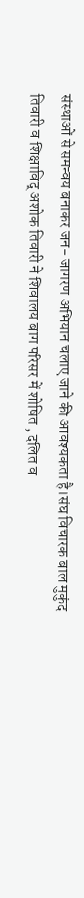संस्थाओं से समन्वय बनाकर जन- जागरण अभियान चलाए जाने की आवश्यकता है।संघ विचारक बाल मुकुंद तिवारी व शिक्षाविद् अशोक तिवारी ने शिवालय बाग परिसर में शोषित , दलित व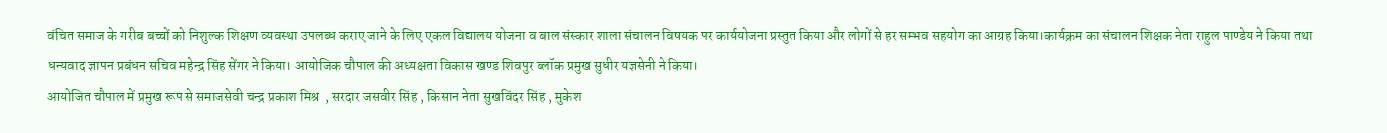वंचित समाज के गरीब बच्चों को निशुल्क शिक्षण व्यवस्था उपलब्ध कराए जाने के लिए एकल विद्यालय योजना व बाल संस्कार शाला संचालन विषयक पर कार्ययोजना प्रस्तुत किया और लोगों से हर सम्भव सहयोग का आग्रह किया।कार्यक्रम का संचालन शिक्षक नेता राहुल पाण्डेय ने किया तथा धन्यवाद ज्ञापन प्रबंधन सचिव महेन्द्र सिंह सेंगर ने किया। आयोजिक चौपाल की अध्यक्षता विकास खण्ड शिवपुर ब्लॉक प्रमुख सुधीर यज्ञसेनी ने किया।
आयोजित चौपाल में प्रमुख रूप से समाजसेवी चन्द्र प्रकाश मिश्र  , सरदार जसवीर सिंह , किसान नेता सुखविंदर सिंह , मुकेश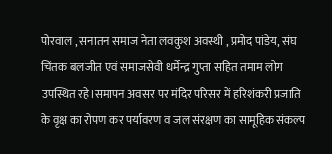पोरवाल , सनातन समाज नेता लवकुश अवस्थी , प्रमोद पांडेय, संघ चिंतक बलजीत एवं समाजसेवी धर्मेन्द्र गुप्ता सहित तमाम लोग उपस्थित रहे।समापन अवसर पर मंदिर परिसर में हरिशंकरी प्रजाति के वृक्ष का रोपण कर पर्यावरण व जल संरक्षण का सामूहिक संकल्प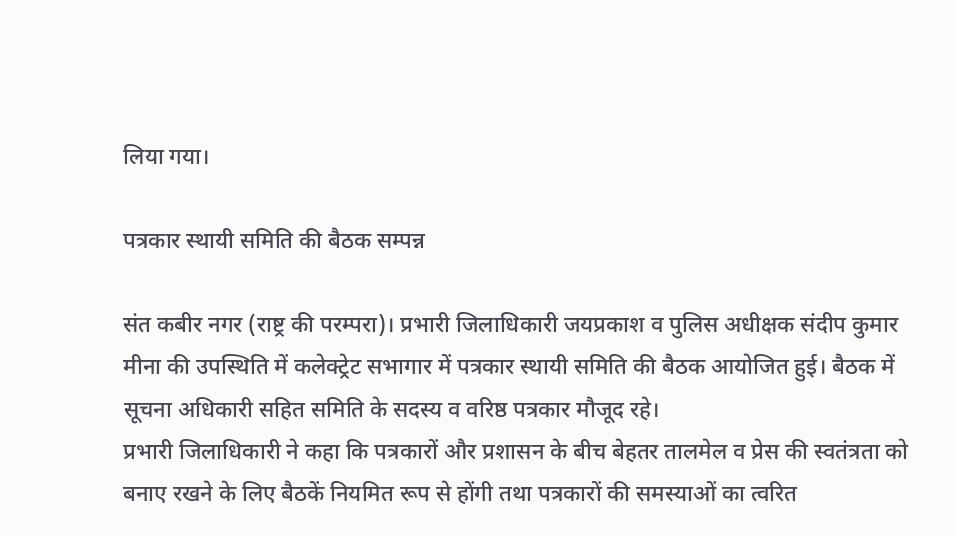लिया गया।

पत्रकार स्थायी समिति की बैठक सम्पन्न

संत कबीर नगर (राष्ट्र की परम्परा)। प्रभारी जिलाधिकारी जयप्रकाश व पुलिस अधीक्षक संदीप कुमार मीना की उपस्थिति में कलेक्ट्रेट सभागार में पत्रकार स्थायी समिति की बैठक आयोजित हुई। बैठक में सूचना अधिकारी सहित समिति के सदस्य व वरिष्ठ पत्रकार मौजूद रहे।
प्रभारी जिलाधिकारी ने कहा कि पत्रकारों और प्रशासन के बीच बेहतर तालमेल व प्रेस की स्वतंत्रता को बनाए रखने के लिए बैठकें नियमित रूप से होंगी तथा पत्रकारों की समस्याओं का त्वरित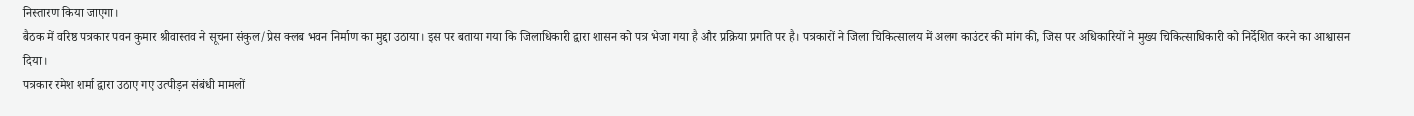निस्तारण किया जाएगा।
बैठक में वरिष्ठ पत्रकार पवन कुमार श्रीवास्तव ने सूचना संकुल/प्रेस क्लब भवन निर्माण का मुद्दा उठाया। इस पर बताया गया कि जिलाधिकारी द्वारा शासन को पत्र भेजा गया है और प्रक्रिया प्रगति पर है। पत्रकारों ने जिला चिकित्सालय में अलग काउंटर की मांग की, जिस पर अधिकारियों ने मुख्य चिकित्साधिकारी को निर्देशित करने का आश्वासन दिया।
पत्रकार रमेश शर्मा द्वारा उठाए गए उत्पीड़न संबंधी मामलों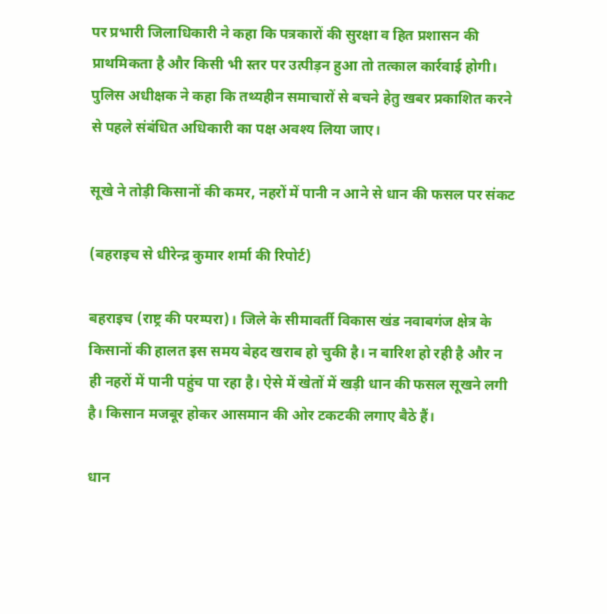पर प्रभारी जिलाधिकारी ने कहा कि पत्रकारों की सुरक्षा व हित प्रशासन की प्राथमिकता है और किसी भी स्तर पर उत्पीड़न हुआ तो तत्काल कार्रवाई होगी।
पुलिस अधीक्षक ने कहा कि तथ्यहीन समाचारों से बचने हेतु खबर प्रकाशित करने से पहले संबंधित अधिकारी का पक्ष अवश्य लिया जाए।

सूखे ने तोड़ी किसानों की कमर, नहरों में पानी न आने से धान की फसल पर संकट

(बहराइच से धीरेन्द्र कुमार शर्मा की रिपोर्ट)

बहराइच (राष्ट्र की परम्परा)। जिले के सीमावर्ती विकास खंड नवाबगंज क्षेत्र के किसानों की हालत इस समय बेहद खराब हो चुकी है। न बारिश हो रही है और न ही नहरों में पानी पहुंच पा रहा है। ऐसे में खेतों में खड़ी धान की फसल सूखने लगी है। किसान मजबूर होकर आसमान की ओर टकटकी लगाए बैठे हैं।

धान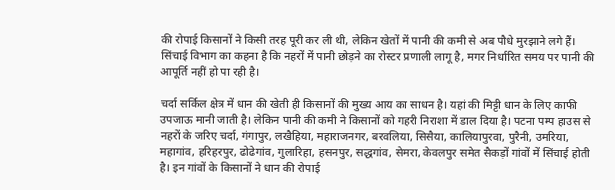की रोपाई किसानों ने किसी तरह पूरी कर ली थी, लेकिन खेतों में पानी की कमी से अब पौधे मुरझाने लगे हैं। सिंचाई विभाग का कहना है कि नहरों में पानी छोड़ने का रोस्टर प्रणाली लागू है, मगर निर्धारित समय पर पानी की आपूर्ति नहीं हो पा रही है।

चर्दा सर्किल क्षेत्र में धान की खेती ही किसानों की मुख्य आय का साधन है। यहां की मिट्टी धान के लिए काफी उपजाऊ मानी जाती है। लेकिन पानी की कमी ने किसानों को गहरी निराशा में डाल दिया है। पटना पम्प हाउस से नहरों के जरिए चर्दा, गंगापुर, लखैहिया, महाराजनगर, बरवलिया, सिसैया, कालियापुरवा, पुरैनी, उमरिया, महागांव, हरिहरपुर, ढोढेगांव, गुलारिहा, हसनपुर, सद्धगांव, सेमरा, केवलपुर समेत सैकड़ों गांवों में सिंचाई होती है। इन गांवों के किसानों ने धान की रोपाई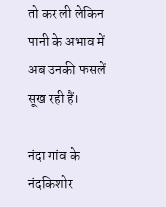तो कर ली लेकिन पानी के अभाव में अब उनकी फसलें सूख रही हैं।

नंदा गांव के नंदकिशोर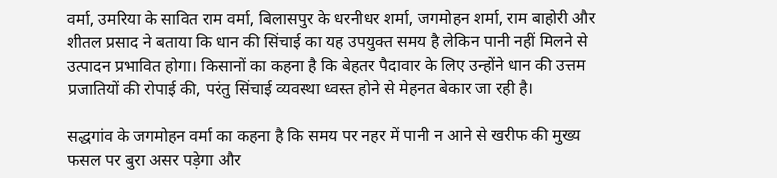वर्मा, उमरिया के सावित राम वर्मा, बिलासपुर के धरनीधर शर्मा, जगमोहन शर्मा, राम बाहोरी और शीतल प्रसाद ने बताया कि धान की सिंचाई का यह उपयुक्त समय है लेकिन पानी नहीं मिलने से उत्पादन प्रभावित होगा। किसानों का कहना है कि बेहतर पैदावार के लिए उन्होंने धान की उत्तम प्रजातियों की रोपाई की, परंतु सिंचाई व्यवस्था ध्वस्त होने से मेहनत बेकार जा रही है।

सद्धगांव के जगमोहन वर्मा का कहना है कि समय पर नहर में पानी न आने से खरीफ की मुख्य फसल पर बुरा असर पड़ेगा और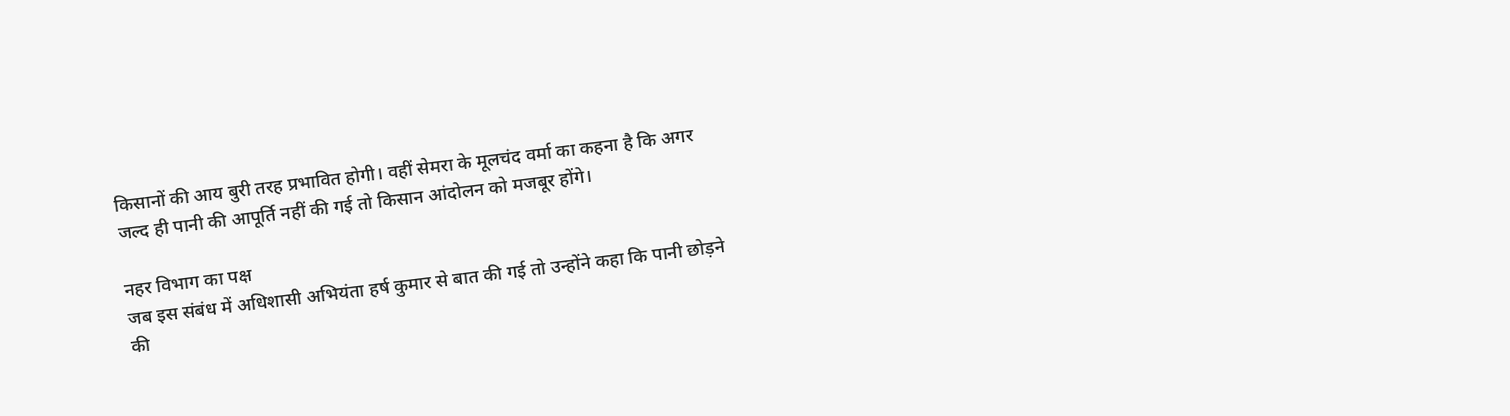किसानों की आय बुरी तरह प्रभावित होगी। वहीं सेमरा के मूलचंद वर्मा का कहना है कि अगर जल्द ही पानी की आपूर्ति नहीं की गई तो किसान आंदोलन को मजबूर होंगे।

नहर विभाग का पक्ष
जब इस संबंध में अधिशासी अभियंता हर्ष कुमार से बात की गई तो उन्होंने कहा कि पानी छोड़ने की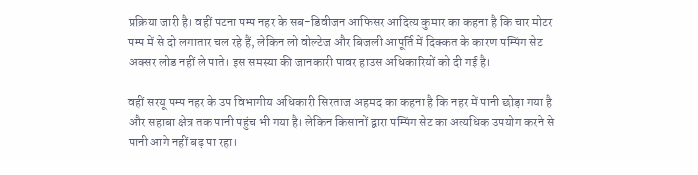प्रक्रिया जारी है। वहीं पटना पम्प नहर के सब-डिवीजन आफिसर आदित्य कुमार का कहना है कि चार मोटर पम्प में से दो लगातार चल रहे हैं, लेकिन लो वोल्टेज और बिजली आपूर्ति में दिक्कत के कारण पम्पिंग सेट अक्सर लोड नहीं ले पाते। इस समस्या की जानकारी पावर हाउस अधिकारियों को दी गई है।

वहीं सरयू पम्प नहर के उप विभागीय अधिकारी सिरताज अहमद का कहना है कि नहर में पानी छोड़ा गया है और सहाबा क्षेत्र तक पानी पहुंच भी गया है। लेकिन किसानों द्वारा पम्पिंग सेट का अत्यधिक उपयोग करने से पानी आगे नहीं बढ़ पा रहा।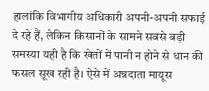हालांकि विभागीय अधिकारी अपनी-अपनी सफाई दे रहे हैं, लेकिन किसानों के सामने सबसे बड़ी समस्या यही है कि खेतों में पानी न होने से धान की फसल सूख रही है। ऐसे में अन्नदाता मायूस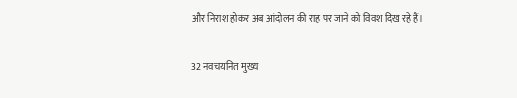और निराश होकर अब आंदोलन की राह पर जाने को विवश दिख रहे हैं।

32 नवचयनित मुख्य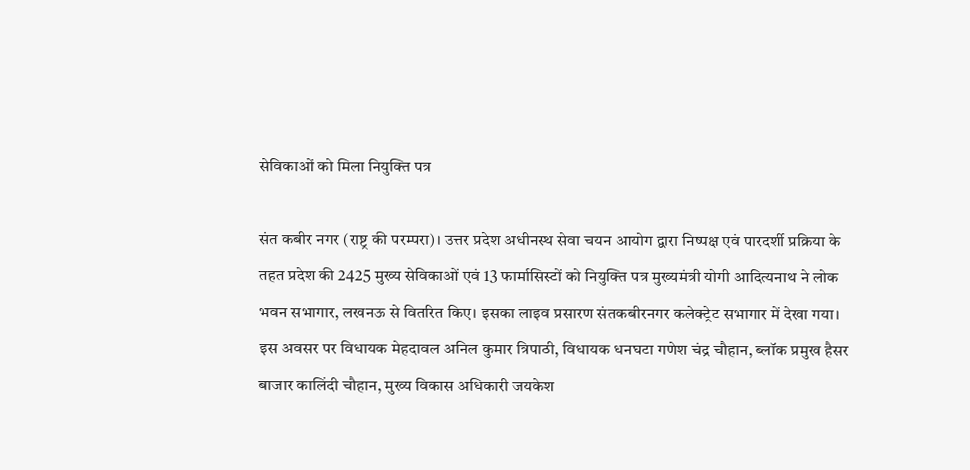सेविकाओं को मिला नियुक्ति पत्र

संत कबीर नगर (राष्ट्र की परम्परा)। उत्तर प्रदेश अधीनस्थ सेवा चयन आयोग द्वारा निष्पक्ष एवं पारदर्शी प्रक्रिया के तहत प्रदेश की 2425 मुख्य सेविकाओं एवं 13 फार्मासिस्टों को नियुक्ति पत्र मुख्यमंत्री योगी आदित्यनाथ ने लोक भवन सभागार, लखनऊ से वितरित किए। इसका लाइव प्रसारण संतकबीरनगर कलेक्ट्रेट सभागार में देखा गया।
इस अवसर पर विधायक मेहदावल अनिल कुमार त्रिपाठी, विधायक धनघटा गणेश चंद्र चौहान, ब्लॉक प्रमुख हैसर बाजार कालिंदी चौहान, मुख्य विकास अधिकारी जयकेश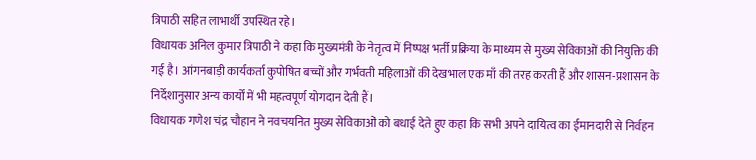त्रिपाठी सहित लाभार्थी उपस्थित रहे।
विधायक अनिल कुमार त्रिपाठी ने कहा कि मुख्यमंत्री के नेतृत्व में निष्पक्ष भर्ती प्रक्रिया के माध्यम से मुख्य सेविकाओं की नियुक्ति की गई है। आंगनबाड़ी कार्यकर्ता कुपोषित बच्चों और गर्भवती महिलाओं की देखभाल एक माँ की तरह करती हैं और शासन-प्रशासन के निर्देशानुसार अन्य कार्यों में भी महत्वपूर्ण योगदान देती हैं।
विधायक गणेश चंद्र चौहान ने नवचयनित मुख्य सेविकाओं को बधाई देते हुए कहा कि सभी अपने दायित्व का ईमानदारी से निर्वहन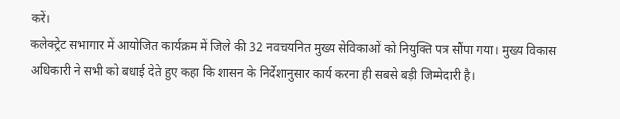करें।
कलेक्ट्रेट सभागार में आयोजित कार्यक्रम में जिले की 32 नवचयनित मुख्य सेविकाओं को नियुक्ति पत्र सौंपा गया। मुख्य विकास अधिकारी ने सभी को बधाई देते हुए कहा कि शासन के निर्देशानुसार कार्य करना ही सबसे बड़ी जिम्मेदारी है।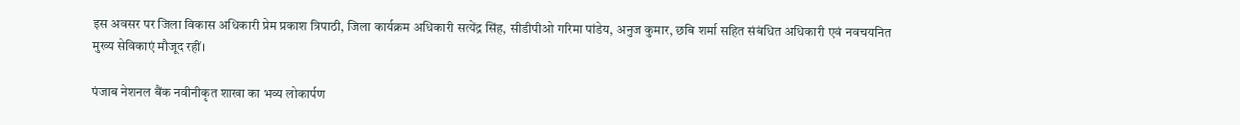इस अवसर पर जिला विकास अधिकारी प्रेम प्रकाश त्रिपाठी, जिला कार्यक्रम अधिकारी सत्येंद्र सिंह, सीडीपीओ गरिमा पांडेय, अनुज कुमार, छबि शर्मा सहित संबंधित अधिकारी एवं नवचयनित मुख्य सेविकाएं मौजूद रहीं।

पंजाब नेशनल बैंक नवीनीकृत शाखा का भव्य लोकार्पण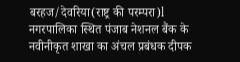बरहज/देवरिया(राष्ट्र की परम्परा)l नगरपालिका स्थित पंजाब नेशनल बैंक के नवीनीकृत शाखा का अंचल प्रबंधक दीपक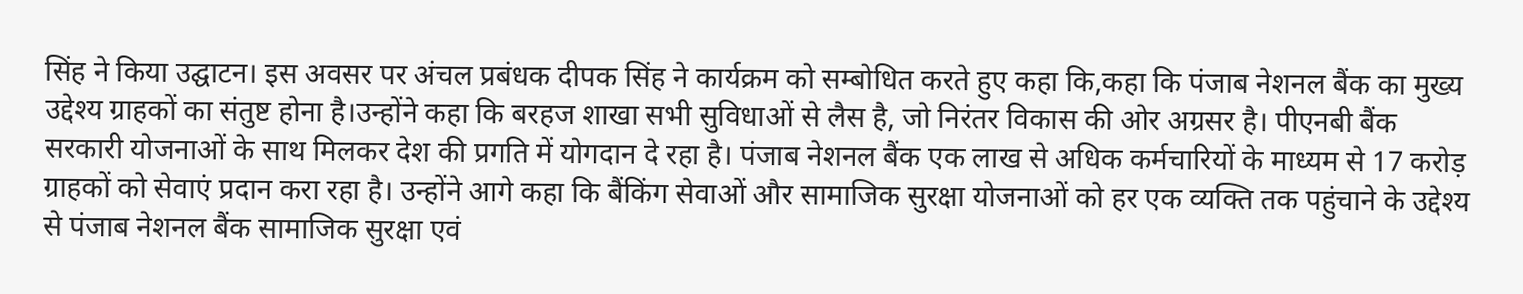सिंह ने किया उद्घाटन। इस अवसर पर अंचल प्रबंधक दीपक सिंह ने कार्यक्रम को सम्बोधित करते हुए कहा कि,कहा कि पंजाब नेशनल बैंक का मुख्य उद्देश्य ग्राहकों का संतुष्ट होना है।उन्होंने कहा कि बरहज शाखा सभी सुविधाओं से लैस है, जो निरंतर विकास की ओर अग्रसर है। पीएनबी बैंक सरकारी योजनाओं के साथ मिलकर देश की प्रगति में योगदान दे रहा है। पंजाब नेशनल बैंक एक लाख से अधिक कर्मचारियों के माध्यम से 17 करोड़ ग्राहकों को सेवाएं प्रदान करा रहा है। उन्होंने आगे कहा कि बैंकिंग सेवाओं और सामाजिक सुरक्षा योजनाओं को हर एक व्यक्ति तक पहुंचाने के उद्देश्य से पंजाब नेशनल बैंक सामाजिक सुरक्षा एवं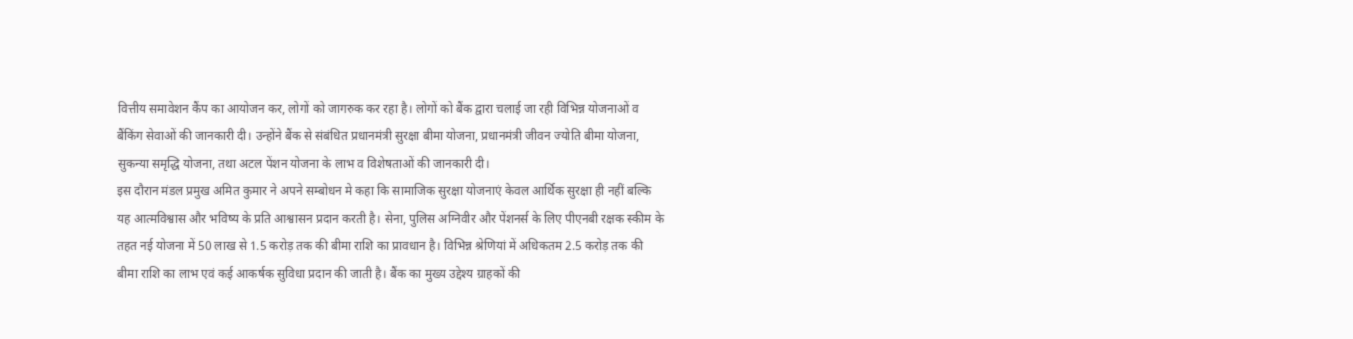वित्तीय समावेशन कैंप का आयोजन कर, लोगों को जागरुक कर रहा है। लोगों को बैंक द्वारा चलाई जा रही विभिन्न योजनाओं व बैंकिंग सेवाओं की जानकारी दी। उन्होंने बैंक से संबंधित प्रधानमंत्री सुरक्षा बीमा योजना, प्रधानमंत्री जीवन ज्योति बीमा योजना, सुकन्या समृद्धि योजना, तथा अटल पेंशन योजना के लाभ व विशेषताओं की जानकारी दी।
इस दौरान मंडल प्रमुख अमित कुमार ने अपने सम्बोधन मे कहा कि सामाजिक सुरक्षा योजनाएं केवल आर्थिक सुरक्षा ही नहीं बल्कि यह आत्मविश्वास और भविष्य के प्रति आश्वासन प्रदान करती है। सेना, पुलिस अग्निवीर और पेंशनर्स के लिए पीएनबी रक्षक स्कीम के तहत नई योजना में 50 लाख से 1.5 करोड़ तक की बीमा राशि का प्रावधान है। विभिन्न श्रेणियां में अधिकतम 2.5 करोड़ तक की बीमा राशि का लाभ एवं कई आकर्षक सुविधा प्रदान की जाती है। बैंक का मुख्य उद्देश्य ग्राहकों की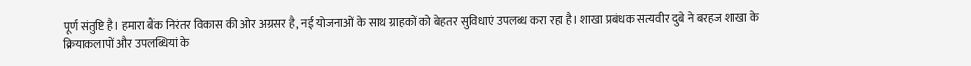पूर्ण संतुष्टि है। हमारा बैंक निरंतर विकास की ओर अग्रसर है, नई योजनाओं के साथ ग्राहकों को बेहतर सुविधाएं उपलब्ध करा रहा है। शाखा प्रबंधक सत्यवीर दुबे ने बरहज शाखा के क्रियाकलापों और उपलब्धियां के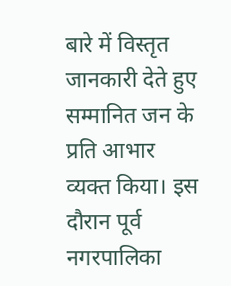बारे में विस्तृत जानकारी देते हुए सम्मानित जन के प्रति आभार व्यक्त किया। इस दौरान पूर्व नगरपालिका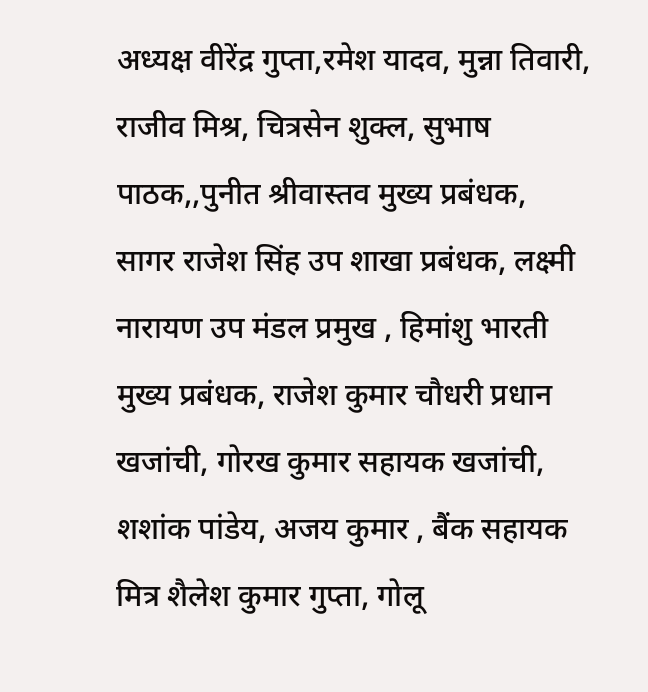अध्यक्ष वीरेंद्र गुप्ता,रमेश यादव, मुन्ना तिवारी, राजीव मिश्र, चित्रसेन शुक्ल, सुभाष पाठक,,पुनीत श्रीवास्तव मुख्य प्रबंधक, सागर राजेश सिंह उप शाखा प्रबंधक, लक्ष्मी नारायण उप मंडल प्रमुख , हिमांशु भारती मुख्य प्रबंधक, राजेश कुमार चौधरी प्रधान खजांची, गोरख कुमार सहायक खजांची, शशांक पांडेय, अजय कुमार , बैंक सहायक मित्र शैलेश कुमार गुप्ता, गोलू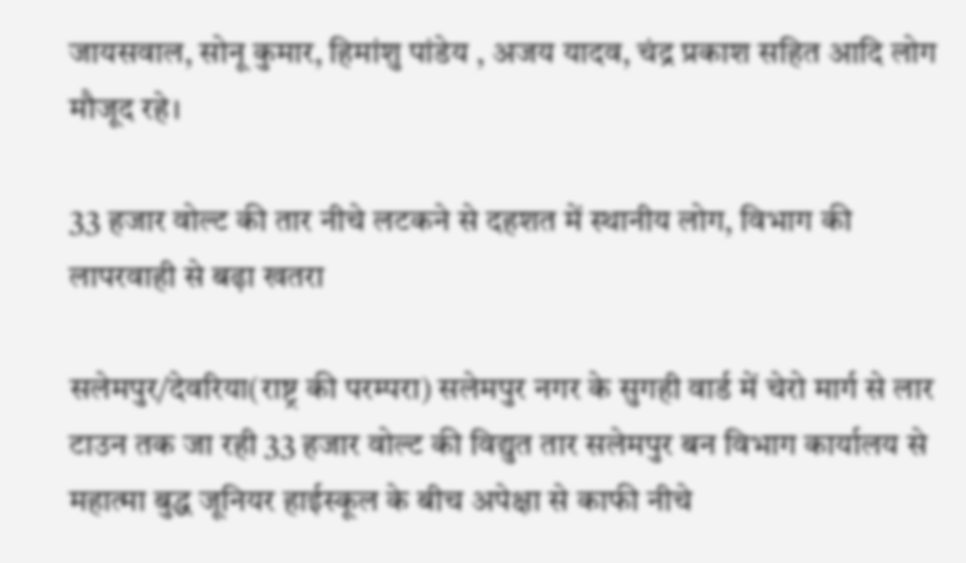जायसवाल, सोनू कुमार, हिमांशु पांडेय , अजय यादव, चंद्र प्रकाश सहित आदि लोग मौजूद रहे।

33 हजार वोल्ट की तार नीचे लटकने से दहशत में स्थानीय लोग, विभाग की लापरवाही से बढ़ा खतरा

सलेमपुर/देवरिया(राष्ट्र की परम्परा) सलेमपुर नगर के सुगही वार्ड में चेरो मार्ग से लार टाउन तक जा रही 33 हजार वोल्ट की विद्युत तार सलेमपुर बन विभाग कार्यालय से महात्मा बुद्ध जूनियर हाईस्कूल के बीच अपेक्षा से काफी नीचे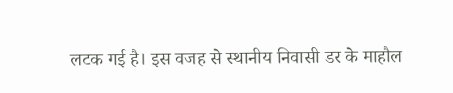लटक गई है। इस वजह से स्थानीय निवासी डर के माहौल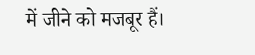में जीने को मजबूर हैं।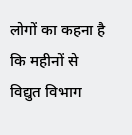लोगों का कहना है कि महीनों से विद्युत विभाग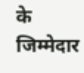के जिम्मेदार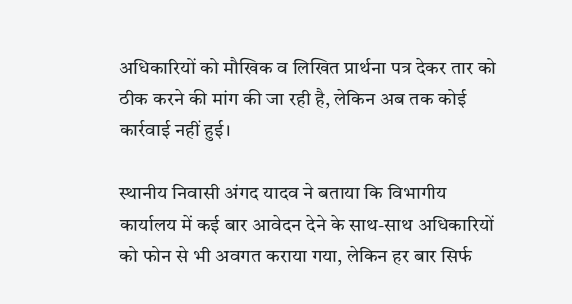अधिकारियों को मौखिक व लिखित प्रार्थना पत्र देकर तार को ठीक करने की मांग की जा रही है, लेकिन अब तक कोई कार्रवाई नहीं हुई।

स्थानीय निवासी अंगद यादव ने बताया कि विभागीय कार्यालय में कई बार आवेदन देने के साथ-साथ अधिकारियों को फोन से भी अवगत कराया गया, लेकिन हर बार सिर्फ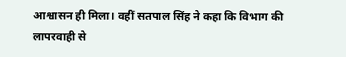आश्वासन ही मिला। वहीं सतपाल सिंह ने कहा कि विभाग की लापरवाही से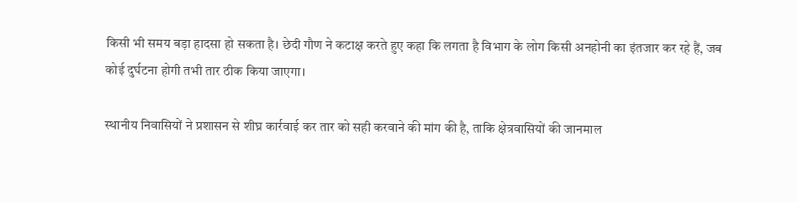किसी भी समय बड़ा हादसा हो सकता है। छेदी गौण ने कटाक्ष करते हुए कहा कि लगता है विभाग के लोग किसी अनहोनी का इंतजार कर रहे हैं, जब कोई दुर्घटना होगी तभी तार ठीक किया जाएगा।

स्थानीय निवासियों ने प्रशासन से शीघ्र कार्रवाई कर तार को सही करवाने की मांग की है, ताकि क्षेत्रवासियों की जानमाल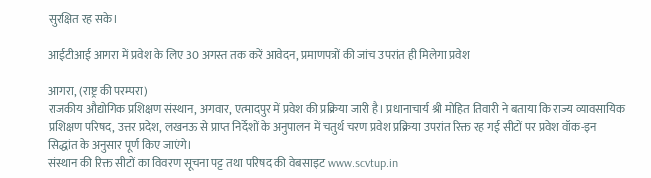सुरक्षित रह सके।

आईटीआई आगरा में प्रवेश के लिए 30 अगस्त तक करें आवेदन, प्रमाणपत्रों की जांच उपरांत ही मिलेगा प्रवेश

आगरा, (राष्ट्र की परम्परा)
राजकीय औद्योगिक प्रशिक्षण संस्थान, अगवार, एत्मादपुर में प्रवेश की प्रक्रिया जारी है। प्रधानाचार्य श्री मोहित तिवारी ने बताया कि राज्य व्यावसायिक प्रशिक्षण परिषद, उत्तर प्रदेश, लखनऊ से प्राप्त निर्देशों के अनुपालन में चतुर्थ चरण प्रवेश प्रक्रिया उपरांत रिक्त रह गई सीटों पर प्रवेश वॉक-इन सिद्धांत के अनुसार पूर्ण किए जाएंगे।
संस्थान की रिक्त सीटों का विवरण सूचना पट्ट तथा परिषद की वेबसाइट www.scvtup.in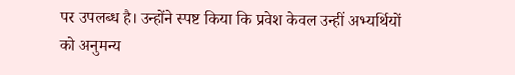पर उपलब्ध है। उन्होंने स्पष्ट किया कि प्रवेश केवल उन्हीं अभ्यर्थियों को अनुमन्य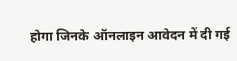होगा जिनके ऑनलाइन आवेदन में दी गई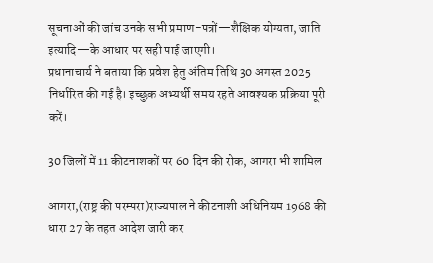सूचनाओं की जांच उनके सभी प्रमाण-पत्रों—शैक्षिक योग्यता, जाति इत्यादि—के आधार पर सही पाई जाएगी।
प्रधानाचार्य ने बताया कि प्रवेश हेतु अंतिम तिथि 30 अगस्त 2025 निर्धारित की गई है। इच्छुक अभ्यर्थी समय रहते आवश्यक प्रक्रिया पूरी करें।

30 जिलों में 11 कीटनाशकों पर 60 दिन की रोक, आगरा भी शामिल

आगरा,(राष्ट्र की परम्परा)राज्यपाल ने कीटनाशी अधिनियम 1968 की धारा 27 के तहत आदेश जारी कर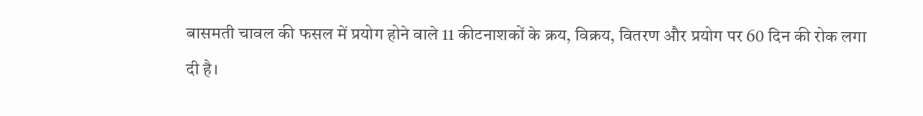बासमती चावल की फसल में प्रयोग होने वाले 11 कीटनाशकों के क्रय, विक्रय, वितरण और प्रयोग पर 60 दिन की रोक लगा दी है।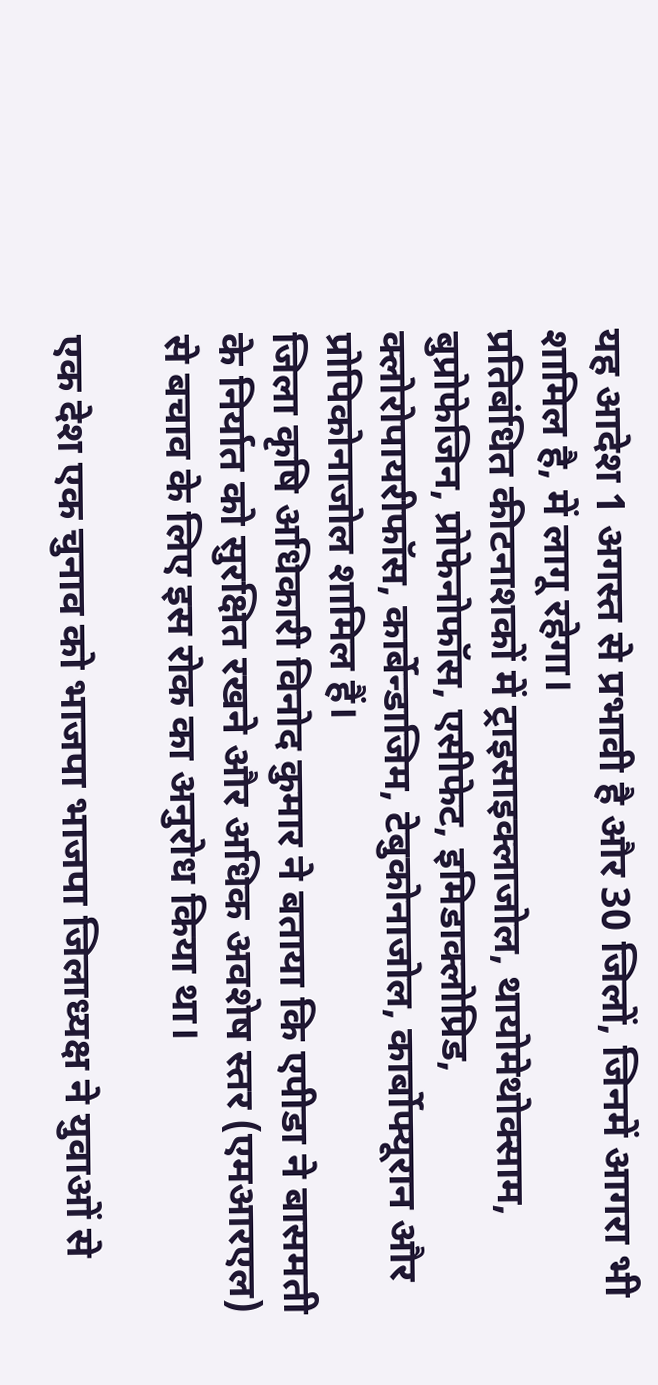यह आदेश 1 अगस्त से प्रभावी है और 30 जिलों, जिनमें आगरा भी शामिल है, में लागू रहेगा।
प्रतिबंधित कीटनाशकों में ट्राइसाइक्लाजोल, थायोमेथोक्साम, बुप्रोफेजिन, प्रोफेनोफॉस, एसीफेट, इमिडाक्लोप्रिड, क्लोरोपायरीफॉस, कार्बेन्डाजिम, टेबुकोनाजोल, कार्बोफ्यूरान और प्रोपिकोनाजोल शामिल हैं।
जिला कृषि अधिकारी विनोद कुमार ने बताया कि एपीडा ने बासमती के निर्यात को सुरक्षित रखने और अधिक अवशेष स्तर (एमआरएल) से बचाव के लिए इस रोक का अनुरोध किया था।

एक देश एक चुनाव को भाजपा भाजपा जिलाध्यक्ष ने युवाओं से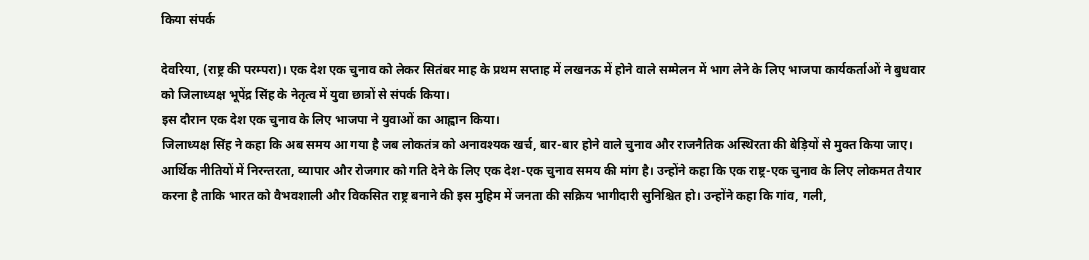किया संपर्क

देवरिया, (राष्ट्र की परम्परा)। एक देश एक चुनाव को लेकर सितंबर माह के प्रथम सप्ताह में लखनऊ में होने वाले सम्मेलन में भाग लेने के लिए भाजपा कार्यकर्ताओं ने बुधवार को जिलाध्यक्ष भूपेंद्र सिंह के नेतृत्व में युवा छात्रों से संपर्क किया।
इस दौरान एक देश एक चुनाव के लिए भाजपा ने युवाओं का आह्वान किया।
जिलाध्यक्ष सिंह ने कहा कि अब समय आ गया है जब लोकतंत्र को अनावश्यक खर्च, बार-बार होने वाले चुनाव और राजनैतिक अस्थिरता की बेड़ियों से मुक्त किया जाए। आर्थिक नीतियों में निरन्तरता, व्यापार और रोजगार को गति देने के लिए एक देश-एक चुनाव समय की मांग है। उन्होंने कहा कि एक राष्ट्र-एक चुनाव के लिए लोकमत तैयार करना है ताकि भारत को वैभवशाली और विकसित राष्ट्र बनाने की इस मुहिम में जनता की सक्रिय भागीदारी सुनिश्चित हो। उन्होंने कहा कि गांव, गली,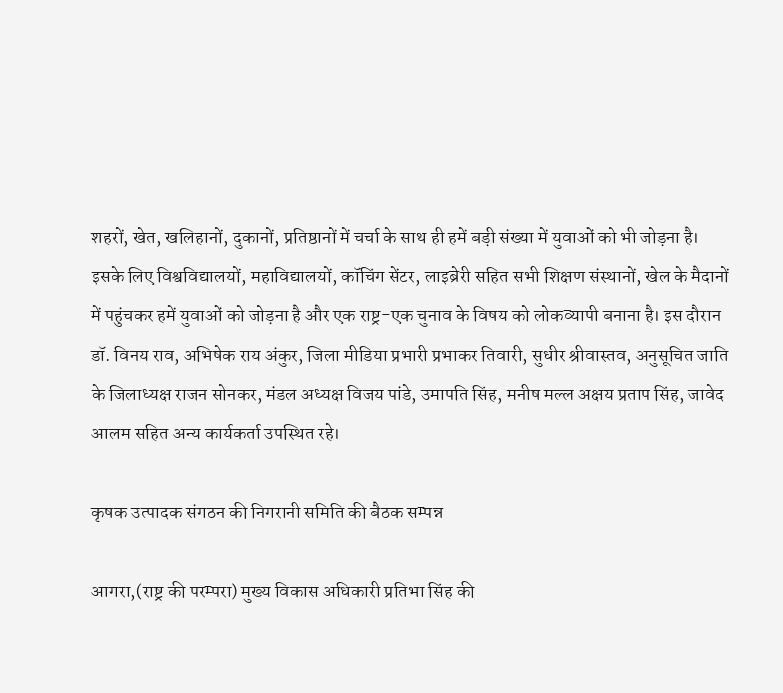शहरों, खेत, खलिहानों, दुकानों, प्रतिष्ठानों में चर्चा के साथ ही हमें बड़ी संख्या में युवाओं को भी जोड़ना है। इसके लिए विश्वविद्यालयों, महाविद्यालयों, कॉचिंग सेंटर, लाइब्रेरी सहित सभी शिक्षण संस्थानों, खेल के मैदानों में पहुंचकर हमें युवाओं को जोड़ना है और एक राष्ट्र-एक चुनाव के विषय को लोकव्यापी बनाना है। इस दौरान डॉ. विनय राव, अभिषेक राय अंकुर, जिला मीडिया प्रभारी प्रभाकर तिवारी, सुधीर श्रीवास्तव, अनुसूचित जाति के जिलाध्यक्ष राजन सोनकर, मंडल अध्यक्ष विजय पांडे, उमापति सिंह, मनीष मल्ल अक्षय प्रताप सिंह, जावेद आलम सहित अन्य कार्यकर्ता उपस्थित रहे।

कृषक उत्पादक संगठन की निगरानी समिति की बैठक सम्पन्न

आगरा,(राष्ट्र की परम्परा) मुख्य विकास अधिकारी प्रतिभा सिंह की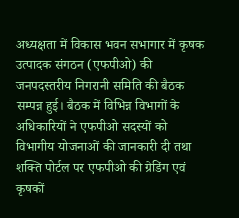अध्यक्षता में विकास भवन सभागार में कृषक उत्पादक संगठन (एफपीओ) की जनपदस्तरीय निगरानी समिति की बैठक सम्पन्न हुई। बैठक में विभिन्न विभागों के अधिकारियों ने एफपीओ सदस्यों को विभागीय योजनाओं की जानकारी दी तथा शक्ति पोर्टल पर एफपीओ की ग्रेडिंग एवं कृषकों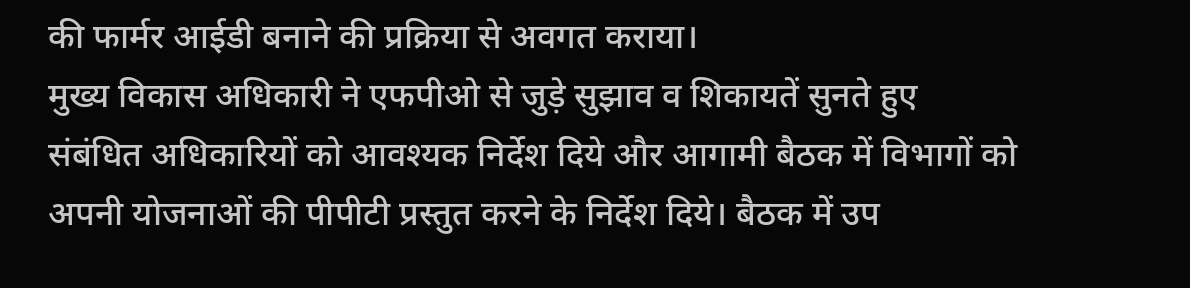की फार्मर आईडी बनाने की प्रक्रिया से अवगत कराया।
मुख्य विकास अधिकारी ने एफपीओ से जुड़े सुझाव व शिकायतें सुनते हुए संबंधित अधिकारियों को आवश्यक निर्देश दिये और आगामी बैठक में विभागों को अपनी योजनाओं की पीपीटी प्रस्तुत करने के निर्देश दिये। बैठक में उप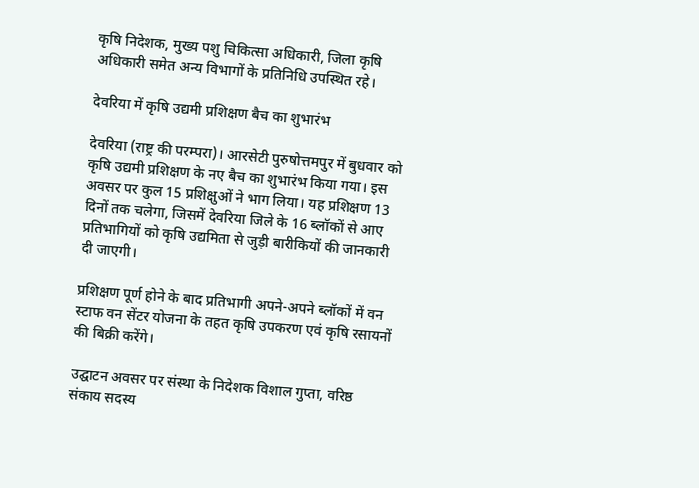कृषि निदेशक, मुख्य पशु चिकित्सा अधिकारी, जिला कृषि अधिकारी समेत अन्य विभागों के प्रतिनिधि उपस्थित रहे।

देवरिया में कृषि उद्यमी प्रशिक्षण बैच का शुभारंभ

देवरिया (राष्ट्र की परम्परा)। आरसेटी पुरुषोत्तमपुर में बुधवार को कृषि उद्यमी प्रशिक्षण के नए बैच का शुभारंभ किया गया। इस अवसर पर कुल 15 प्रशिक्षुओं ने भाग लिया। यह प्रशिक्षण 13 दिनों तक चलेगा, जिसमें देवरिया जिले के 16 ब्लॉकों से आए प्रतिभागियों को कृषि उद्यमिता से जुड़ी बारीकियों की जानकारी दी जाएगी।

प्रशिक्षण पूर्ण होने के बाद प्रतिभागी अपने-अपने ब्लॉकों में वन स्टाफ वन सेंटर योजना के तहत कृषि उपकरण एवं कृषि रसायनों की बिक्री करेंगे।

उद्घाटन अवसर पर संस्था के निदेशक विशाल गुप्ता, वरिष्ठ संकाय सदस्य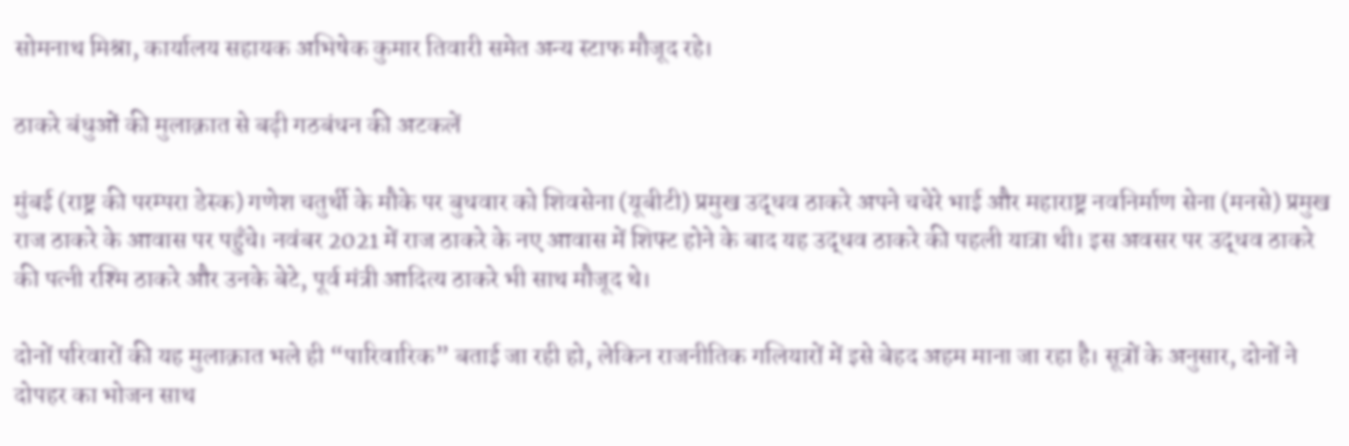सोमनाथ मिश्रा, कार्यालय सहायक अभिषेक कुमार तिवारी समेत अन्य स्टाफ मौजूद रहे।

ठाकरे बंधुओं की मुलाक़ात से बढ़ी गठबंधन की अटकलें

मुंबई (राष्ट्र की परम्परा डेस्क) गणेश चतुर्थी के मौके पर बुधवार को शिवसेना (यूबीटी) प्रमुख उद्धव ठाकरे अपने चचेरे भाई और महाराष्ट्र नवनिर्माण सेना (मनसे) प्रमुख राज ठाकरे के आवास पर पहुँचे। नवंबर 2021 में राज ठाकरे के नए आवास में शिफ्ट होने के बाद यह उद्धव ठाकरे की पहली यात्रा थी। इस अवसर पर उद्धव ठाकरे की पत्नी रश्मि ठाकरे और उनके बेटे, पूर्व मंत्री आदित्य ठाकरे भी साथ मौजूद थे।

दोनों परिवारों की यह मुलाक़ात भले ही “पारिवारिक” बताई जा रही हो, लेकिन राजनीतिक गलियारों में इसे बेहद अहम माना जा रहा है। सूत्रों के अनुसार, दोनों ने दोपहर का भोजन साथ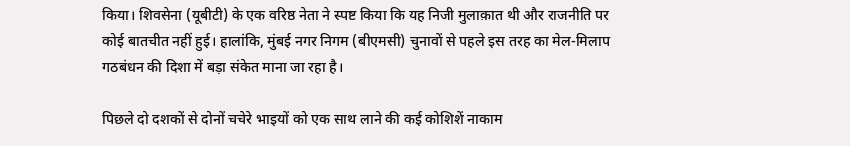किया। शिवसेना (यूबीटी) के एक वरिष्ठ नेता ने स्पष्ट किया कि यह निजी मुलाक़ात थी और राजनीति पर कोई बातचीत नहीं हुई। हालांकि, मुंबई नगर निगम (बीएमसी) चुनावों से पहले इस तरह का मेल-मिलाप गठबंधन की दिशा में बड़ा संकेत माना जा रहा है।

पिछले दो दशकों से दोनों चचेरे भाइयों को एक साथ लाने की कई कोशिशें नाकाम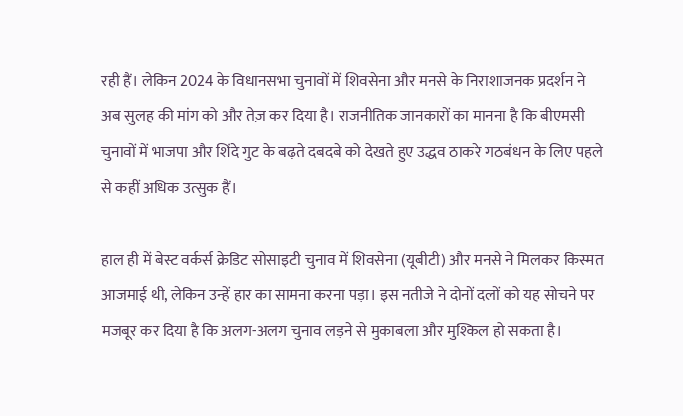रही हैं। लेकिन 2024 के विधानसभा चुनावों में शिवसेना और मनसे के निराशाजनक प्रदर्शन ने अब सुलह की मांग को और तेज़ कर दिया है। राजनीतिक जानकारों का मानना है कि बीएमसी चुनावों में भाजपा और शिंदे गुट के बढ़ते दबदबे को देखते हुए उद्धव ठाकरे गठबंधन के लिए पहले से कहीं अधिक उत्सुक हैं।

हाल ही में बेस्ट वर्कर्स क्रेडिट सोसाइटी चुनाव में शिवसेना (यूबीटी) और मनसे ने मिलकर किस्मत आजमाई थी, लेकिन उन्हें हार का सामना करना पड़ा। इस नतीजे ने दोनों दलों को यह सोचने पर मजबूर कर दिया है कि अलग-अलग चुनाव लड़ने से मुकाबला और मुश्किल हो सकता है।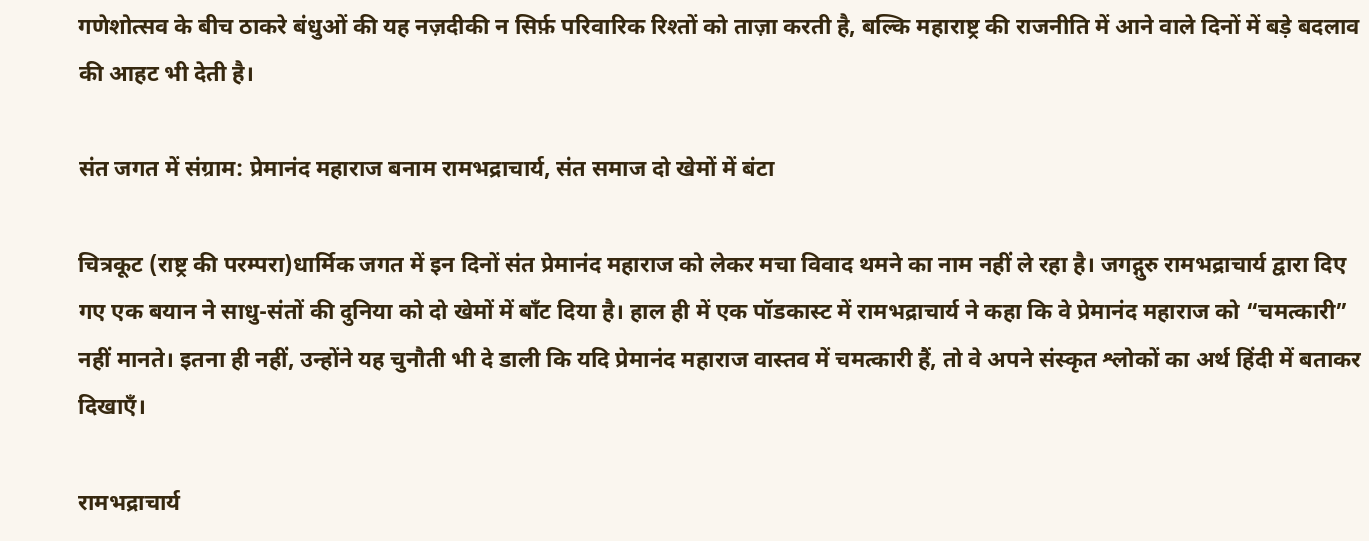गणेशोत्सव के बीच ठाकरे बंधुओं की यह नज़दीकी न सिर्फ़ परिवारिक रिश्तों को ताज़ा करती है, बल्कि महाराष्ट्र की राजनीति में आने वाले दिनों में बड़े बदलाव की आहट भी देती है।

संत जगत में संग्राम: प्रेमानंद महाराज बनाम रामभद्राचार्य, संत समाज दो खेमों में बंटा

चित्रकूट (राष्ट्र की परम्परा)धार्मिक जगत में इन दिनों संत प्रेमानंद महाराज को लेकर मचा विवाद थमने का नाम नहीं ले रहा है। जगद्गुरु रामभद्राचार्य द्वारा दिए गए एक बयान ने साधु-संतों की दुनिया को दो खेमों में बाँट दिया है। हाल ही में एक पॉडकास्ट में रामभद्राचार्य ने कहा कि वे प्रेमानंद महाराज को “चमत्कारी” नहीं मानते। इतना ही नहीं, उन्होंने यह चुनौती भी दे डाली कि यदि प्रेमानंद महाराज वास्तव में चमत्कारी हैं, तो वे अपने संस्कृत श्लोकों का अर्थ हिंदी में बताकर दिखाएँ।

रामभद्राचार्य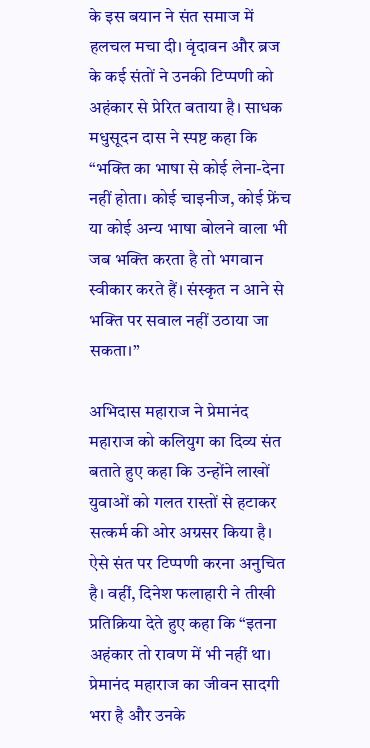के इस बयान ने संत समाज में हलचल मचा दी। वृंदावन और ब्रज के कई संतों ने उनकी टिप्पणी को अहंकार से प्रेरित बताया है। साधक मधुसूदन दास ने स्पष्ट कहा कि “भक्ति का भाषा से कोई लेना-देना नहीं होता। कोई चाइनीज, कोई फ्रेंच या कोई अन्य भाषा बोलने वाला भी जब भक्ति करता है तो भगवान स्वीकार करते हैं। संस्कृत न आने से भक्ति पर सवाल नहीं उठाया जा सकता।”

अभिदास महाराज ने प्रेमानंद महाराज को कलियुग का दिव्य संत बताते हुए कहा कि उन्होंने लाखों युवाओं को गलत रास्तों से हटाकर सत्कर्म की ओर अग्रसर किया है। ऐसे संत पर टिप्पणी करना अनुचित है। वहीं, दिनेश फलाहारी ने तीखी प्रतिक्रिया देते हुए कहा कि “इतना अहंकार तो रावण में भी नहीं था। प्रेमानंद महाराज का जीवन सादगी भरा है और उनके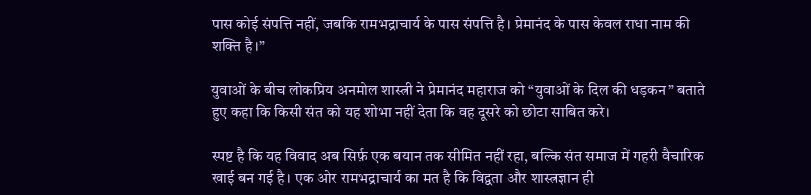पास कोई संपत्ति नहीं, जबकि रामभद्राचार्य के पास संपत्ति है। प्रेमानंद के पास केवल राधा नाम की शक्ति है।”

युवाओं के बीच लोकप्रिय अनमोल शास्त्री ने प्रेमानंद महाराज को “युवाओं के दिल की धड़कन” बताते हुए कहा कि किसी संत को यह शोभा नहीं देता कि वह दूसरे को छोटा साबित करे।

स्पष्ट है कि यह विवाद अब सिर्फ़ एक बयान तक सीमित नहीं रहा, बल्कि संत समाज में गहरी वैचारिक खाई बन गई है। एक ओर रामभद्राचार्य का मत है कि विद्वता और शास्त्रज्ञान ही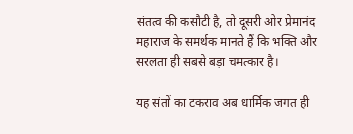संतत्व की कसौटी है, तो दूसरी ओर प्रेमानंद महाराज के समर्थक मानते हैं कि भक्ति और सरलता ही सबसे बड़ा चमत्कार है।

यह संतों का टकराव अब धार्मिक जगत ही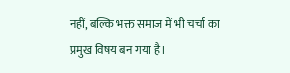नहीं, बल्कि भक्त समाज में भी चर्चा का प्रमुख विषय बन गया है।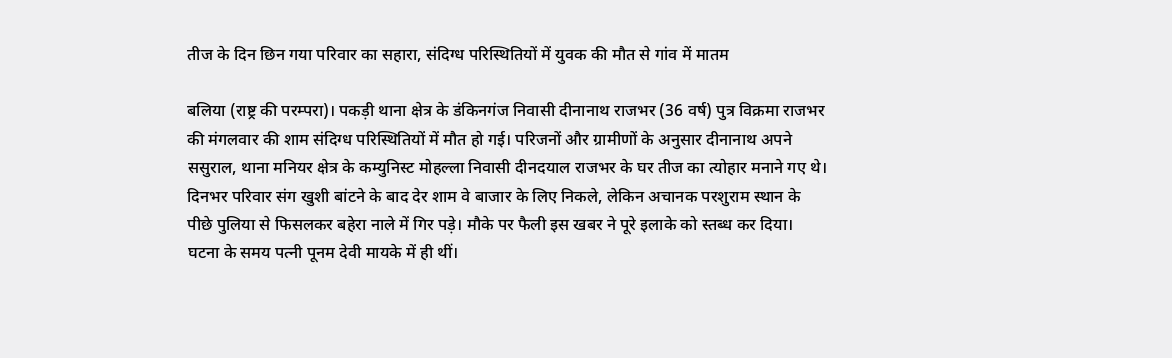तीज के दिन छिन गया परिवार का सहारा, संदिग्ध परिस्थितियों में युवक की मौत से गांव में मातम

बलिया (राष्ट्र की परम्परा)। पकड़ी थाना क्षेत्र के डंकिनगंज निवासी दीनानाथ राजभर (36 वर्ष) पुत्र विक्रमा राजभर की मंगलवार की शाम संदिग्ध परिस्थितियों में मौत हो गई। परिजनों और ग्रामीणों के अनुसार दीनानाथ अपने ससुराल, थाना मनियर क्षेत्र के कम्युनिस्ट मोहल्ला निवासी दीनदयाल राजभर के घर तीज का त्योहार मनाने गए थे। दिनभर परिवार संग खुशी बांटने के बाद देर शाम वे बाजार के लिए निकले, लेकिन अचानक परशुराम स्थान के पीछे पुलिया से फिसलकर बहेरा नाले में गिर पड़े। मौके पर फैली इस खबर ने पूरे इलाके को स्तब्ध कर दिया। घटना के समय पत्नी पूनम देवी मायके में ही थीं।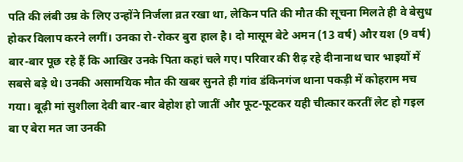पति की लंबी उम्र के लिए उन्होंने निर्जला व्रत रखा था, लेकिन पति की मौत की सूचना मिलते ही वे बेसुध होकर विलाप करने लगीं। उनका रो-रोकर बुरा हाल है। दो मासूम बेटे अमन (13 वर्ष) और यश (9 वर्ष) बार-बार पूछ रहे हैं कि आखिर उनके पिता कहां चले गए। परिवार की रीढ़ रहे दीनानाथ चार भाइयों में सबसे बड़े थे। उनकी असामयिक मौत की खबर सुनते ही गांव डंकिनगंज थाना पकड़ी में कोहराम मच गया। बूढ़ी मां सुशीला देवी बार-बार बेहोश हो जातीं और फूट-फूटकर यही चीत्कार करतीं लेट हो गइल बा ए बेरा मत जा उनकी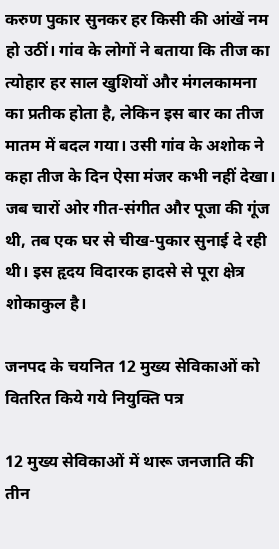करुण पुकार सुनकर हर किसी की आंखें नम हो उठीं। गांव के लोगों ने बताया कि तीज का त्योहार हर साल खुशियों और मंगलकामना का प्रतीक होता है, लेकिन इस बार का तीज मातम में बदल गया। उसी गांव के अशोक ने कहा तीज के दिन ऐसा मंजर कभी नहीं देखा। जब चारों ओर गीत-संगीत और पूजा की गूंज थी, तब एक घर से चीख-पुकार सुनाई दे रही थी। इस हृदय विदारक हादसे से पूरा क्षेत्र शोकाकुल है।

जनपद के चयनित 12 मुख्य सेविकाओं को वितरित किये गये नियुक्ति पत्र

12 मुख्य सेविकाओं में थारू जनजाति की तीन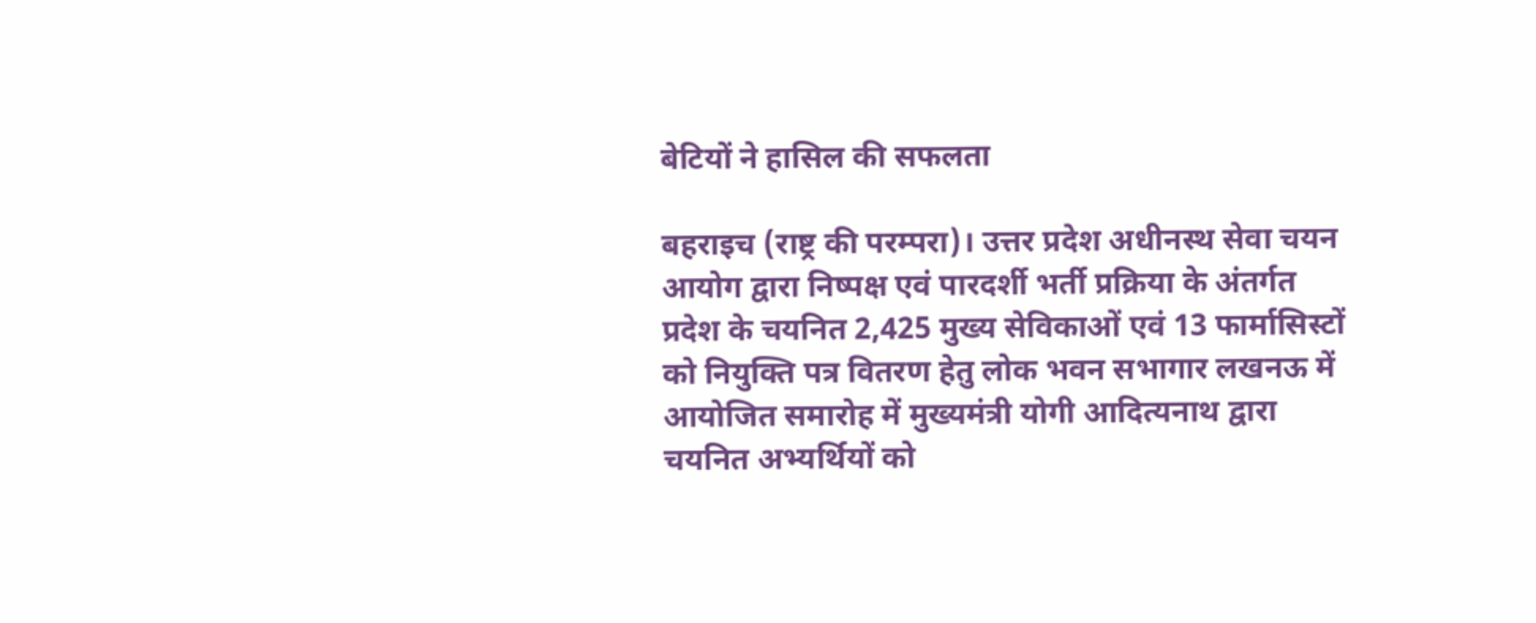बेटियों ने हासिल की सफलता

बहराइच (राष्ट्र की परम्परा)। उत्तर प्रदेश अधीनस्थ सेवा चयन आयोग द्वारा निष्पक्ष एवं पारदर्शी भर्ती प्रक्रिया के अंतर्गत प्रदेश के चयनित 2,425 मुख्य सेविकाओं एवं 13 फार्मासिस्टों को नियुक्ति पत्र वितरण हेतु लोक भवन सभागार लखनऊ में आयोजित समारोह में मुख्यमंत्री योगी आदित्यनाथ द्वारा चयनित अभ्यर्थियों को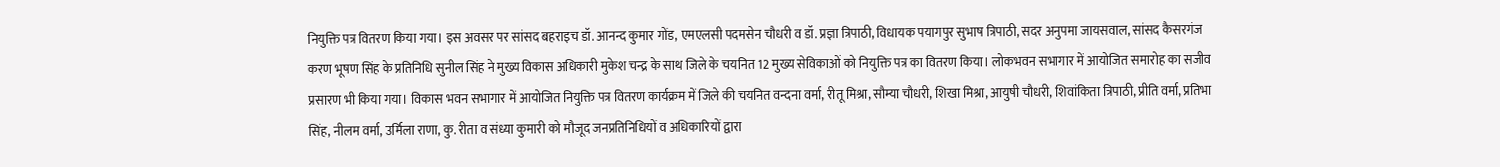नियुक्ति पत्र वितरण किया गया। इस अवसर पर सांसद बहराइच डॉ. आनन्द कुमार गोंड, एमएलसी पदमसेन चौधरी व डॉ. प्रज्ञा त्रिपाठी, विधायक पयागपुर सुभाष त्रिपाठी, सदर अनुपमा जायसवाल, सांसद कैसरगंज करण भूषण सिंह के प्रतिनिधि सुनील सिंह ने मुख्य विकास अधिकारी मुकेश चन्द्र के साथ जिले के चयनित 12 मुख्य सेविकाओं को नियुक्ति पत्र का वितरण किया। लोकभवन सभागार में आयोजित समारोह का सजीव प्रसारण भी किया गया। विकास भवन सभागार में आयोजित नियुक्ति पत्र वितरण कार्यक्रम में जिले की चयनित वन्दना वर्मा, रीतू मिश्रा, सौम्या चौधरी, शिखा मिश्रा, आयुषी चौधरी, शिवांकिता त्रिपाठी, प्रीति वर्मा, प्रतिभा सिंह, नीलम वर्मा, उर्मिला राणा, कु. रीता व संध्या कुमारी को मौजूद जनप्रतिनिधियों व अधिकारियों द्वारा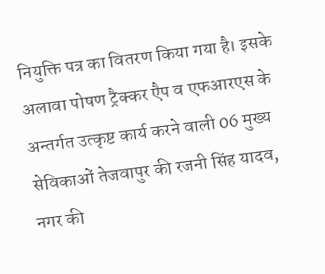नियुक्ति पत्र का वितरण किया गया है। इसके अलावा पोषण ट्रैक्कर एैप व एफआरएस के अन्तर्गत उत्कृष्ट कार्य करने वाली 06 मुख्य सेविकाओं तेजवापुर की रजनी सिंह यादव, नगर की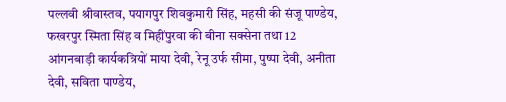पल्लवी श्रीवास्तव, पयागपुर शिवकुमारी सिंह, महसी की संजू पाण्डेय, फखरपुर स्मिता सिंह व मिहींपुरवा की बीना सक्सेना तथा 12 आंगनबाड़ी कार्यकत्रियों माया देवी, रेनू उर्फ सीमा, पुष्पा देवी, अनीता देवी, सविता पाण्डेय,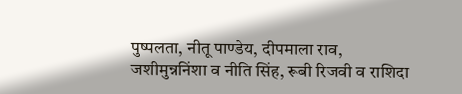पुष्पलता, नीतू पाण्डेय, दीपमाला राव, जशीमुन्ननिंशा व नीति सिंह, रूबी रिजवी व राशिदा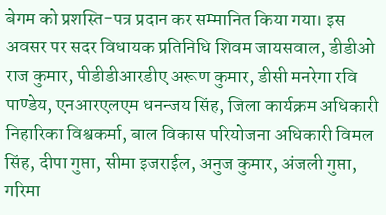बेगम को प्रशस्ति-पत्र प्रदान कर सम्मानित किया गया। इस अवसर पर सदर विधायक प्रतिनिधि शिवम जायसवाल, डीडीओ राज कुमार, पीडीडीआरडीए अरूण कुमार, डीसी मनरेगा रवि पाण्डेय, एनआरएलएम धनन्जय सिंह, जिला कार्यक्रम अधिकारी निहारिका विश्वकर्मा, बाल विकास परियोजना अधिकारी विमल सिंह, दीपा गुप्ता, सीमा इजराईल, अनुज कुमार, अंजली गुप्ता, गरिमा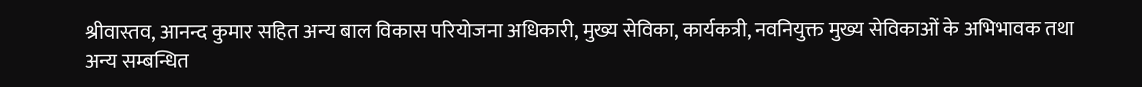श्रीवास्तव, आनन्द कुमार सहित अन्य बाल विकास परियोजना अधिकारी, मुख्य सेविका, कार्यकत्री, नवनियुक्त मुख्य सेविकाओं के अभिभावक तथा अन्य सम्बन्धित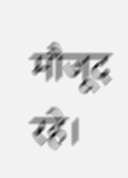मौजूद रहे।